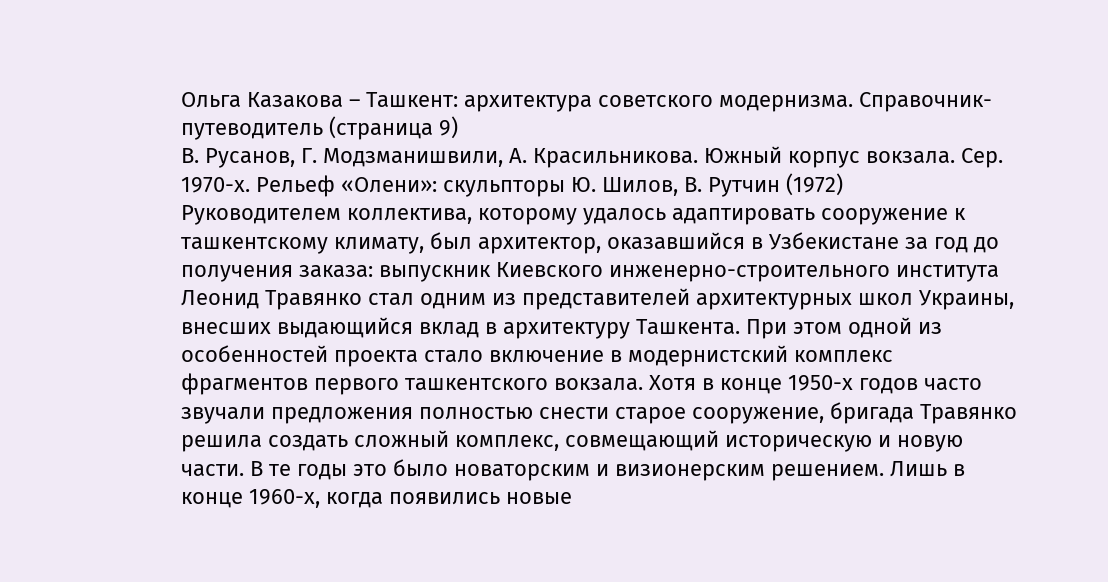Ольга Казакова – Ташкент: архитектура советского модернизма. Справочник-путеводитель (страница 9)
В. Русанов, Г. Модзманишвили, А. Красильникова. Южный корпус вокзала. Сер. 1970-х. Рельеф «Олени»: скульпторы Ю. Шилов, В. Рутчин (1972)
Руководителем коллектива, которому удалось адаптировать сооружение к ташкентскому климату, был архитектор, оказавшийся в Узбекистане за год до получения заказа: выпускник Киевского инженерно-строительного института Леонид Травянко стал одним из представителей архитектурных школ Украины, внесших выдающийся вклад в архитектуру Ташкента. При этом одной из особенностей проекта стало включение в модернистский комплекс фрагментов первого ташкентского вокзала. Хотя в конце 1950-х годов часто звучали предложения полностью снести старое сооружение, бригада Травянко решила создать сложный комплекс, совмещающий историческую и новую части. В те годы это было новаторским и визионерским решением. Лишь в конце 1960-х, когда появились новые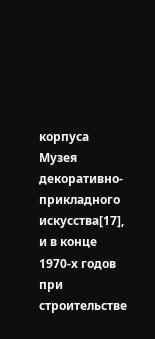корпуса Музея декоративно-прикладного искусства[17], и в конце 1970-х годов при строительстве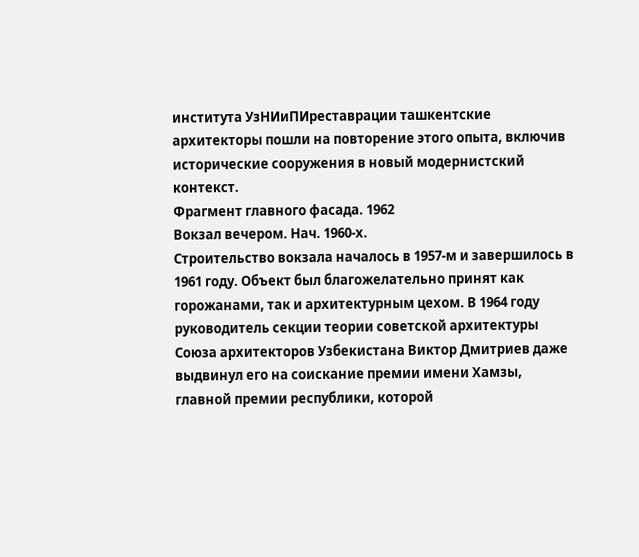института УзНИиПИреставрации ташкентские архитекторы пошли на повторение этого опыта, включив исторические сооружения в новый модернистский контекст.
Фрагмент главного фасада. 1962
Вокзал вечером. Нач. 1960-х.
Строительство вокзала началось в 1957-м и завершилось в 1961 году. Объект был благожелательно принят как горожанами, так и архитектурным цехом. В 1964 году руководитель секции теории советской архитектуры Союза архитекторов Узбекистана Виктор Дмитриев даже выдвинул его на соискание премии имени Хамзы, главной премии республики, которой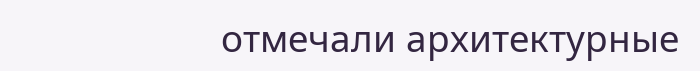отмечали архитектурные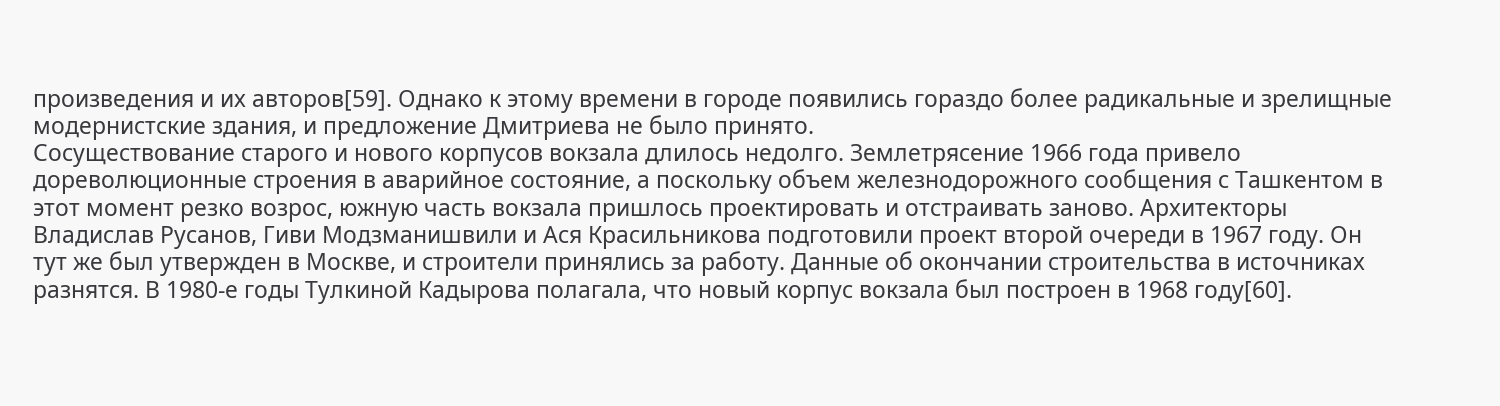произведения и их авторов[59]. Однако к этому времени в городе появились гораздо более радикальные и зрелищные модернистские здания, и предложение Дмитриева не было принято.
Сосуществование старого и нового корпусов вокзала длилось недолго. Землетрясение 1966 года привело дореволюционные строения в аварийное состояние, а поскольку объем железнодорожного сообщения с Ташкентом в этот момент резко возрос, южную часть вокзала пришлось проектировать и отстраивать заново. Архитекторы Владислав Русанов, Гиви Модзманишвили и Ася Красильникова подготовили проект второй очереди в 1967 году. Он тут же был утвержден в Москве, и строители принялись за работу. Данные об окончании строительства в источниках разнятся. В 1980-е годы Тулкиной Кадырова полагала, что новый корпус вокзала был построен в 1968 году[60].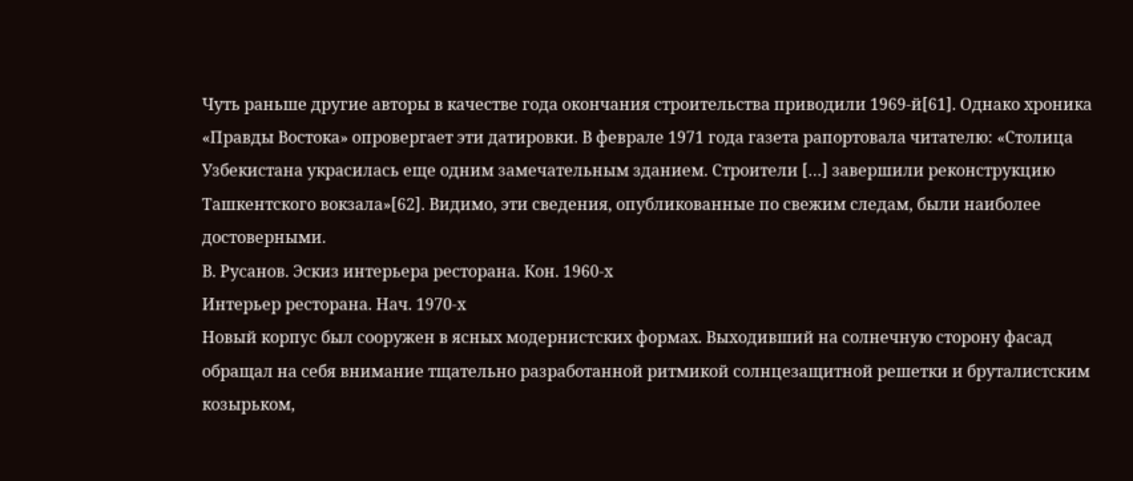Чуть раньше другие авторы в качестве года окончания строительства приводили 1969-й[61]. Однако хроника «Правды Востока» опровергает эти датировки. В феврале 1971 года газета рапортовала читателю: «Столица Узбекистана украсилась еще одним замечательным зданием. Строители […] завершили реконструкцию Ташкентского вокзала»[62]. Видимо, эти сведения, опубликованные по свежим следам, были наиболее достоверными.
В. Русанов. Эскиз интерьера ресторана. Кон. 1960-х
Интерьер ресторана. Нач. 1970-х
Новый корпус был сооружен в ясных модернистских формах. Выходивший на солнечную сторону фасад обращал на себя внимание тщательно разработанной ритмикой солнцезащитной решетки и бруталистским козырьком,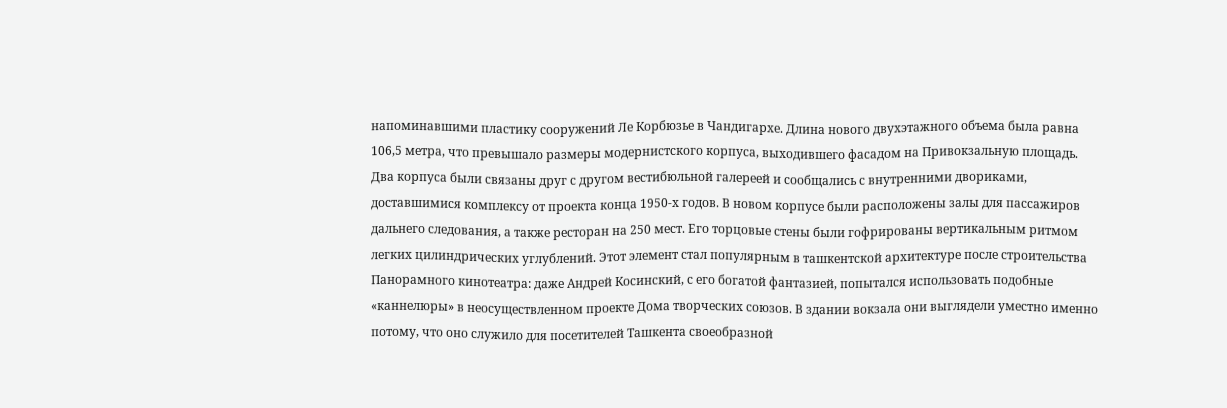напоминавшими пластику сооружений Ле Корбюзье в Чандигархе. Длина нового двухэтажного объема была равна 106,5 метра, что превышало размеры модернистского корпуса, выходившего фасадом на Привокзальную площадь. Два корпуса были связаны друг с другом вестибюльной галереей и сообщались с внутренними двориками, доставшимися комплексу от проекта конца 1950-х годов. В новом корпусе были расположены залы для пассажиров дальнего следования, а также ресторан на 250 мест. Его торцовые стены были гофрированы вертикальным ритмом легких цилиндрических углублений. Этот элемент стал популярным в ташкентской архитектуре после строительства Панорамного кинотеатра: даже Андрей Косинский, с его богатой фантазией, попытался использовать подобные «каннелюры» в неосуществленном проекте Дома творческих союзов. В здании вокзала они выглядели уместно именно потому, что оно служило для посетителей Ташкента своеобразной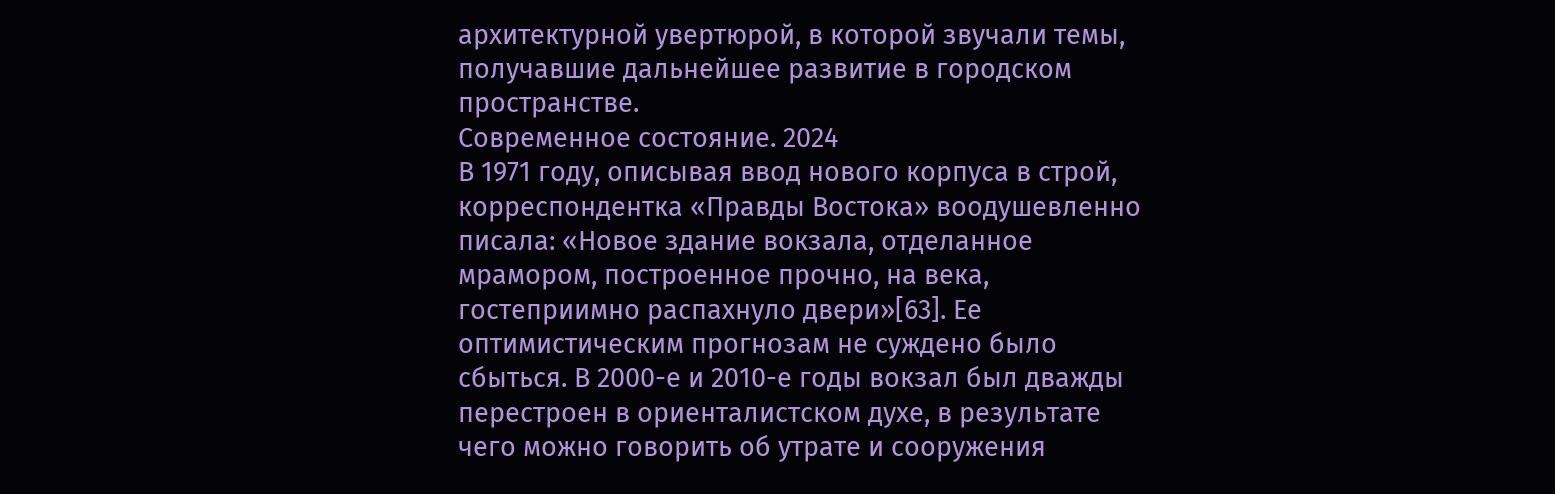архитектурной увертюрой, в которой звучали темы, получавшие дальнейшее развитие в городском пространстве.
Современное состояние. 2024
В 1971 году, описывая ввод нового корпуса в строй, корреспондентка «Правды Востока» воодушевленно писала: «Новое здание вокзала, отделанное мрамором, построенное прочно, на века, гостеприимно распахнуло двери»[63]. Ее оптимистическим прогнозам не суждено было сбыться. В 2000-е и 2010-е годы вокзал был дважды перестроен в ориенталистском духе, в результате чего можно говорить об утрате и сооружения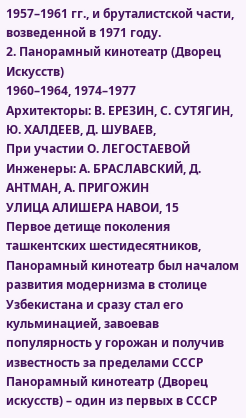1957–1961 гг., и бруталистской части, возведенной в 1971 году.
2. Панорамный кинотеатр (Дворец Искусств)
1960–1964, 1974–1977
Архитекторы: В. ЕРЕЗИН, С. СУТЯГИН, Ю. ХАЛДЕЕВ, Д. ШУВАЕВ,
При участии О. ЛЕГОСТАЕВОЙ
Инженеры: А. БРАСЛАВСКИЙ, Д. АНТМАН, А. ПРИГОЖИН
УЛИЦА АЛИШЕРА НАВОИ, 15
Первое детище поколения ташкентских шестидесятников, Панорамный кинотеатр был началом развития модернизма в столице Узбекистана и сразу стал его кульминацией, завоевав популярность у горожан и получив известность за пределами СССР
Панорамный кинотеатр (Дворец искусств) – один из первых в СССР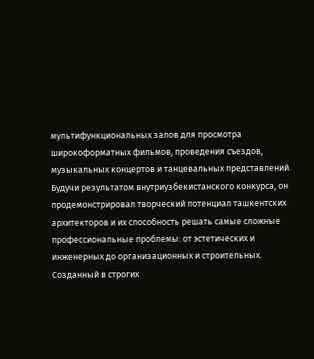мультифункциональных залов для просмотра широкоформатных фильмов, проведения съездов, музыкальных концертов и танцевальных представлений. Будучи результатом внутриузбекистанского конкурса, он продемонстрировал творческий потенциал ташкентских архитекторов и их способность решать самые сложные профессиональные проблемы: от эстетических и инженерных до организационных и строительных. Созданный в строгих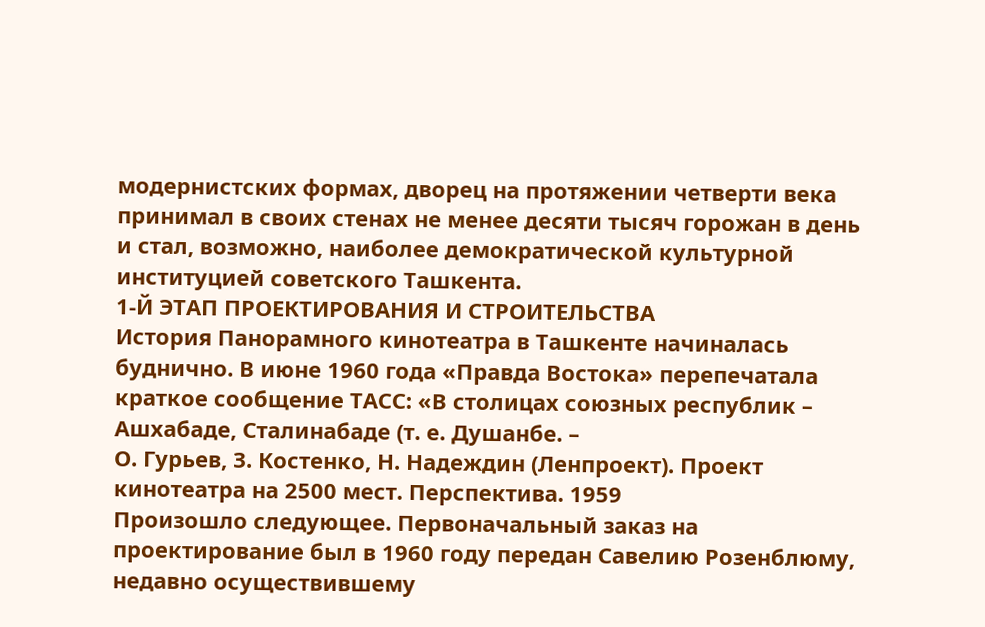модернистских формах, дворец на протяжении четверти века принимал в своих стенах не менее десяти тысяч горожан в день и стал, возможно, наиболее демократической культурной институцией советского Ташкента.
1-Й ЭТАП ПРОЕКТИРОВАНИЯ И СТРОИТЕЛЬСТВА
История Панорамного кинотеатра в Ташкенте начиналась буднично. В июне 1960 года «Правда Востока» перепечатала краткое сообщение ТАСС: «В столицах союзных республик – Ашхабаде, Сталинабаде (т. е. Душанбе. –
О. Гурьев, З. Костенко, Н. Надеждин (Ленпроект). Проект кинотеатра на 2500 мест. Перспектива. 1959
Произошло следующее. Первоначальный заказ на проектирование был в 1960 году передан Савелию Розенблюму, недавно осуществившему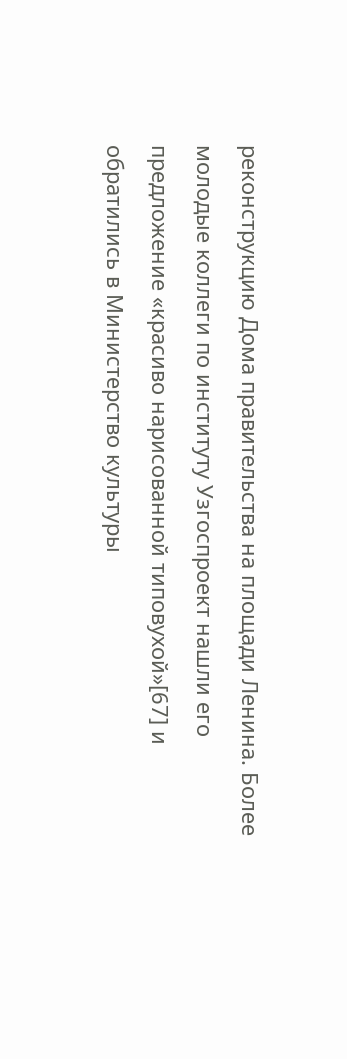реконструкцию Дома правительства на площади Ленина. Более молодые коллеги по институту Узгоспроект нашли его предложение «красиво нарисованной типовухой»[67] и обратились в Министерство культуры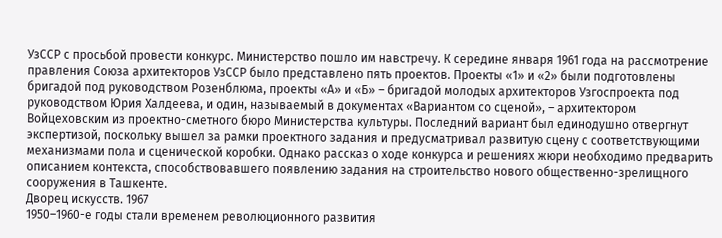УзССР с просьбой провести конкурс. Министерство пошло им навстречу. К середине января 1961 года на рассмотрение правления Союза архитекторов УзССР было представлено пять проектов. Проекты «1» и «2» были подготовлены бригадой под руководством Розенблюма, проекты «А» и «Б» – бригадой молодых архитекторов Узгоспроекта под руководством Юрия Халдеева, и один, называемый в документах «Вариантом со сценой», – архитектором Войцеховским из проектно-сметного бюро Министерства культуры. Последний вариант был единодушно отвергнут экспертизой, поскольку вышел за рамки проектного задания и предусматривал развитую сцену с соответствующими механизмами пола и сценической коробки. Однако рассказ о ходе конкурса и решениях жюри необходимо предварить описанием контекста, способствовавшего появлению задания на строительство нового общественно-зрелищного сооружения в Ташкенте.
Дворец искусств. 1967
1950–1960-е годы стали временем революционного развития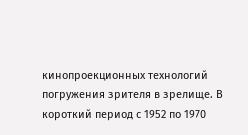кинопроекционных технологий погружения зрителя в зрелище. В короткий период с 1952 по 1970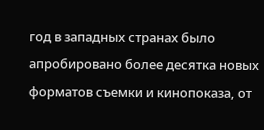год в западных странах было апробировано более десятка новых форматов съемки и кинопоказа, от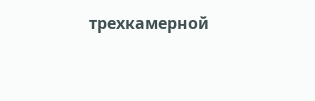трехкамерной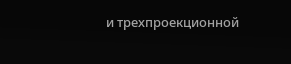и трехпроекционной